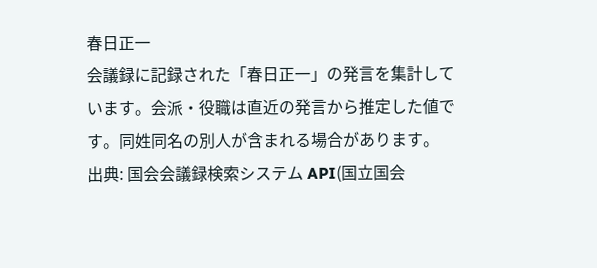春日正一
会議録に記録された「春日正一」の発言を集計しています。会派・役職は直近の発言から推定した値です。同姓同名の別人が含まれる場合があります。
出典: 国会会議録検索システム API(国立国会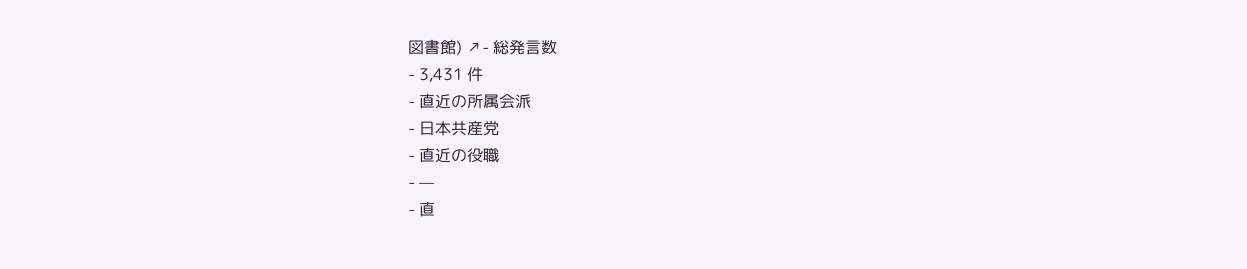図書館) ↗- 総発言数
- 3,431 件
- 直近の所属会派
- 日本共産党
- 直近の役職
- —
- 直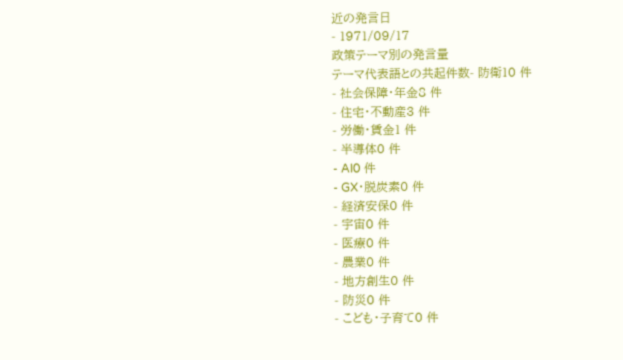近の発言日
- 1971/09/17
政策テーマ別の発言量
テーマ代表語との共起件数- 防衛10 件
- 社会保障・年金8 件
- 住宅・不動産3 件
- 労働・賃金1 件
- 半導体0 件
- AI0 件
- GX・脱炭素0 件
- 経済安保0 件
- 宇宙0 件
- 医療0 件
- 農業0 件
- 地方創生0 件
- 防災0 件
- こども・子育て0 件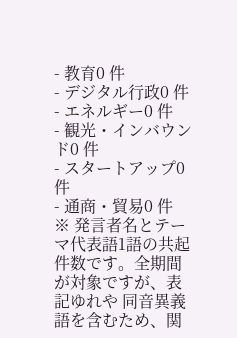- 教育0 件
- デジタル行政0 件
- エネルギー0 件
- 観光・インバウンド0 件
- スタートアップ0 件
- 通商・貿易0 件
※ 発言者名とテーマ代表語1語の共起件数です。全期間が対象ですが、表記ゆれや 同音異義語を含むため、関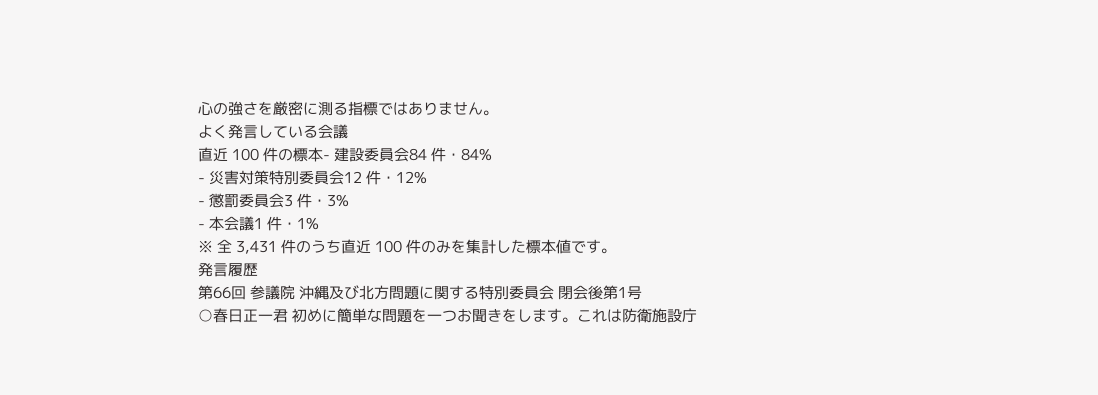心の強さを厳密に測る指標ではありません。
よく発言している会議
直近 100 件の標本- 建設委員会84 件・84%
- 災害対策特別委員会12 件・12%
- 懲罰委員会3 件・3%
- 本会議1 件・1%
※ 全 3,431 件のうち直近 100 件のみを集計した標本値です。
発言履歴
第66回 参議院 沖縄及び北方問題に関する特別委員会 閉会後第1号
○春日正一君 初めに簡単な問題を一つお聞きをします。これは防衛施設庁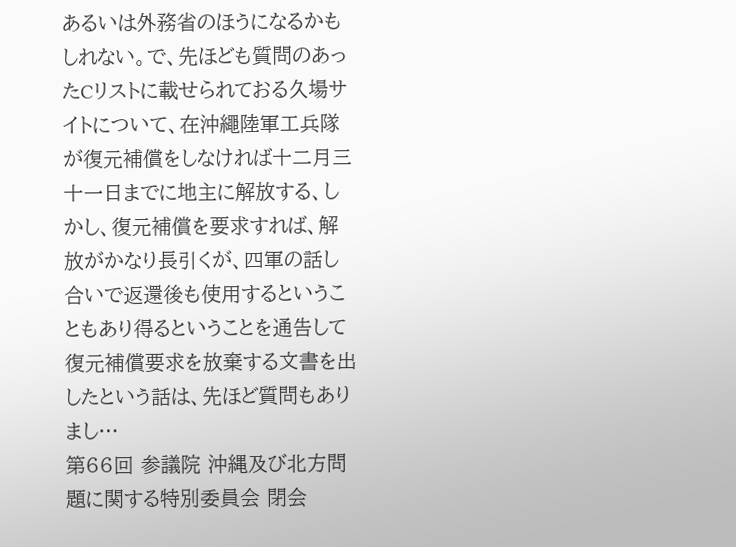あるいは外務省のほうになるかもしれない。で、先ほども質問のあったCリストに載せられておる久場サイトについて、在沖繩陸軍工兵隊が復元補償をしなければ十二月三十一日までに地主に解放する、しかし、復元補償を要求すれば、解放がかなり長引くが、四軍の話し合いで返還後も使用するということもあり得るということを通告して復元補償要求を放棄する文書を出したという話は、先ほど質問もありまし…
第66回 参議院 沖縄及び北方問題に関する特別委員会 閉会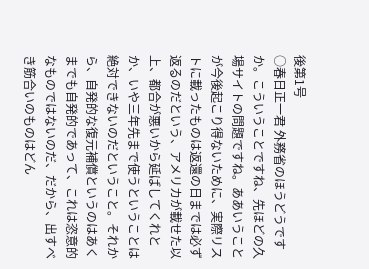後第1号
○春日正一君 外務省のほうどうですか。こういうことですね、先ほどの久場サイトの問題ですね。ああいうことが今後起こり得ないために、実際リストに載ったものは返還の日までは必ず返るのだという、アメリカが載せた以上、都合が悪いから延ばしてくれとか、いや三年先まで使うということは絶対できないのだということ。それから、自発的な復元補償というのはあくまでも自発的であって、これは恣意的なものではないのだ、だから、出すべき筋合いのものはどん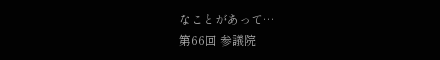なことがあって…
第66回 参議院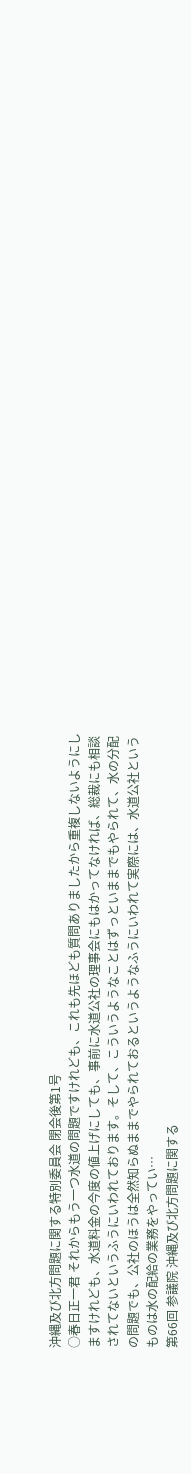沖縄及び北方問題に関する特別委員会 閉会後第1号
○春日正一君 それからもう一つ水道の問題ですけれども、これも先ほども質問ありましたから重複しないようにしますけれども、水道料金の今度の値上げにしても、事前に水道公社の理事会にもはかってなければ、総裁にも相談されてないというふうにいわれております。そして、こういうようなことはずっといままでもやられて、水の分配の問題でも、公社のほうは全然知らぬままでやられておるというようなふうにいわれて実際には、水道公社というものは水の配給の業務をやってい…
第66回 参議院 沖縄及び北方問題に関する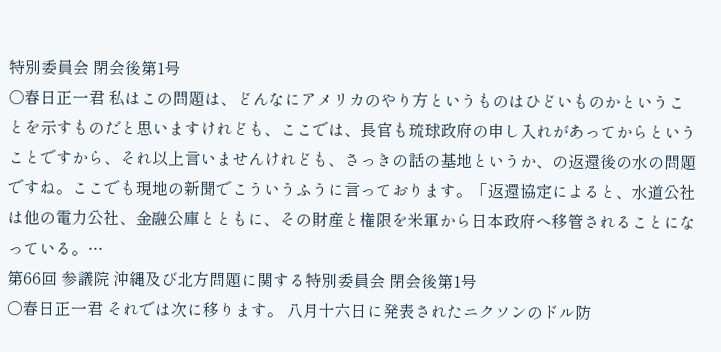特別委員会 閉会後第1号
○春日正一君 私はこの問題は、どんなにアメリカのやり方というものはひどいものかということを示すものだと思いますけれども、ここでは、長官も琉球政府の申し入れがあってからということですから、それ以上言いませんけれども、さっきの話の基地というか、の返還後の水の問題ですね。ここでも現地の新聞でこういうふうに言っております。「返還協定によると、水道公社は他の電力公社、金融公庫とともに、その財産と権限を米軍から日本政府へ移管されることになっている。…
第66回 参議院 沖縄及び北方問題に関する特別委員会 閉会後第1号
○春日正一君 それでは次に移ります。 八月十六日に発表されたニクソンのドル防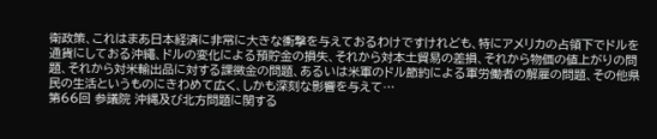衛政策、これはまあ日本経済に非常に大きな衝撃を与えておるわけですけれども、特にアメリカの占領下でドルを通貨にしておる沖繩、ドルの変化による預貯金の損失、それから対本土貿易の差損、それから物価の値上がりの問題、それから対米輸出品に対する課徴金の問題、あるいは米軍のドル節約による軍労働者の解雇の問題、その他県民の生活というものにきわめて広く、しかも深刻な影響を与えて…
第66回 参議院 沖縄及び北方問題に関する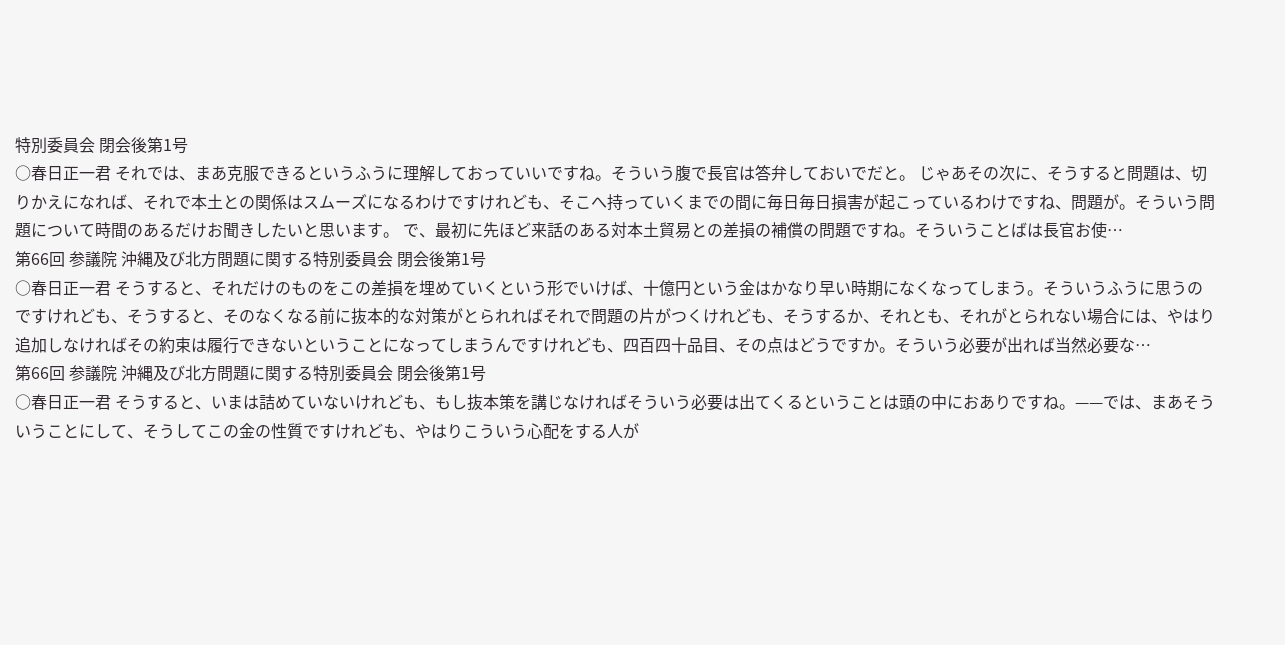特別委員会 閉会後第1号
○春日正一君 それでは、まあ克服できるというふうに理解しておっていいですね。そういう腹で長官は答弁しておいでだと。 じゃあその次に、そうすると問題は、切りかえになれば、それで本土との関係はスムーズになるわけですけれども、そこへ持っていくまでの間に毎日毎日損害が起こっているわけですね、問題が。そういう問題について時間のあるだけお聞きしたいと思います。 で、最初に先ほど来話のある対本土貿易との差損の補償の問題ですね。そういうことばは長官お使…
第66回 参議院 沖縄及び北方問題に関する特別委員会 閉会後第1号
○春日正一君 そうすると、それだけのものをこの差損を埋めていくという形でいけば、十億円という金はかなり早い時期になくなってしまう。そういうふうに思うのですけれども、そうすると、そのなくなる前に抜本的な対策がとられればそれで問題の片がつくけれども、そうするか、それとも、それがとられない場合には、やはり追加しなければその約束は履行できないということになってしまうんですけれども、四百四十品目、その点はどうですか。そういう必要が出れば当然必要な…
第66回 参議院 沖縄及び北方問題に関する特別委員会 閉会後第1号
○春日正一君 そうすると、いまは詰めていないけれども、もし抜本策を講じなければそういう必要は出てくるということは頭の中におありですね。——では、まあそういうことにして、そうしてこの金の性質ですけれども、やはりこういう心配をする人が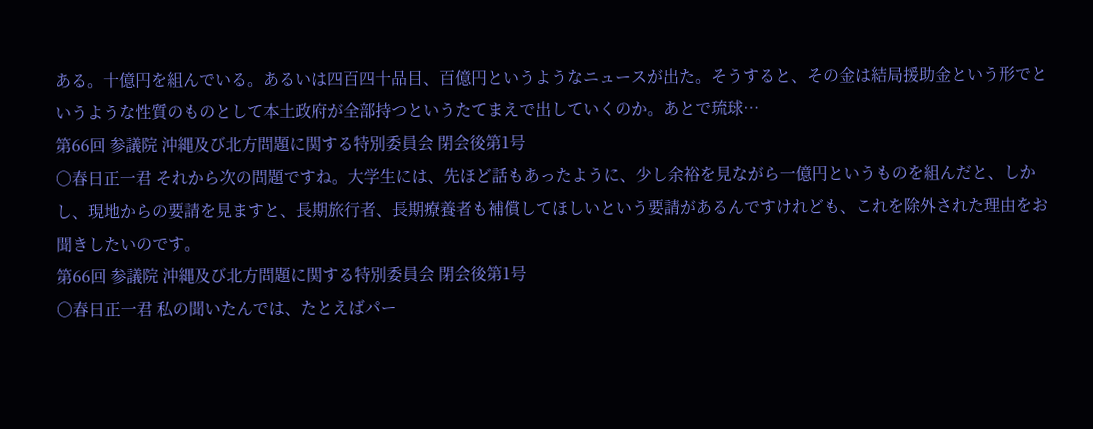ある。十億円を組んでいる。あるいは四百四十品目、百億円というようなニュースが出た。そうすると、その金は結局援助金という形でというような性質のものとして本土政府が全部持つというたてまえで出していくのか。あとで琉球…
第66回 参議院 沖縄及び北方問題に関する特別委員会 閉会後第1号
○春日正一君 それから次の問題ですね。大学生には、先ほど話もあったように、少し余裕を見ながら一億円というものを組んだと、しかし、現地からの要請を見ますと、長期旅行者、長期療養者も補償してほしいという要請があるんですけれども、これを除外された理由をお聞きしたいのです。
第66回 参議院 沖縄及び北方問題に関する特別委員会 閉会後第1号
○春日正一君 私の聞いたんでは、たとえばパー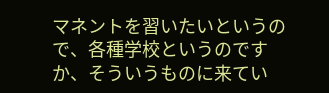マネントを習いたいというので、各種学校というのですか、そういうものに来てい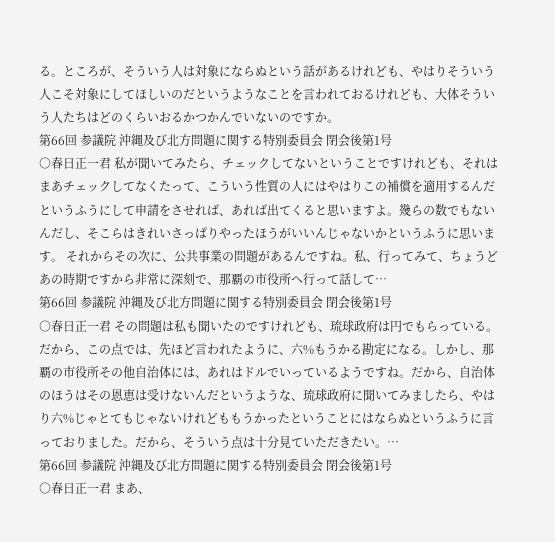る。ところが、そういう人は対象にならぬという話があるけれども、やはりそういう人こそ対象にしてほしいのだというようなことを言われておるけれども、大体そういう人たちはどのくらいおるかつかんでいないのですか。
第66回 参議院 沖縄及び北方問題に関する特別委員会 閉会後第1号
○春日正一君 私が聞いてみたら、チェックしてないということですけれども、それはまあチェックしてなくたって、こういう性質の人にはやはりこの補償を適用するんだというふうにして申請をさせれば、あれば出てくると思いますよ。幾らの数でもないんだし、そこらはきれいさっぱりやったほうがいいんじゃないかというふうに思います。 それからその次に、公共事業の問題があるんですね。私、行ってみて、ちょうどあの時期ですから非常に深刻で、那覇の市役所へ行って話して…
第66回 参議院 沖縄及び北方問題に関する特別委員会 閉会後第1号
○春日正一君 その問題は私も聞いたのですけれども、琉球政府は円でもらっている。だから、この点では、先ほど言われたように、六%もうかる勘定になる。しかし、那覇の市役所その他自治体には、あれはドルでいっているようですね。だから、自治体のほうはその恩恵は受けないんだというような、琉球政府に聞いてみましたら、やはり六%じゃとてもじゃないけれどももうかったということにはならぬというふうに言っておりました。だから、そういう点は十分見ていただきたい。…
第66回 参議院 沖縄及び北方問題に関する特別委員会 閉会後第1号
○春日正一君 まあ、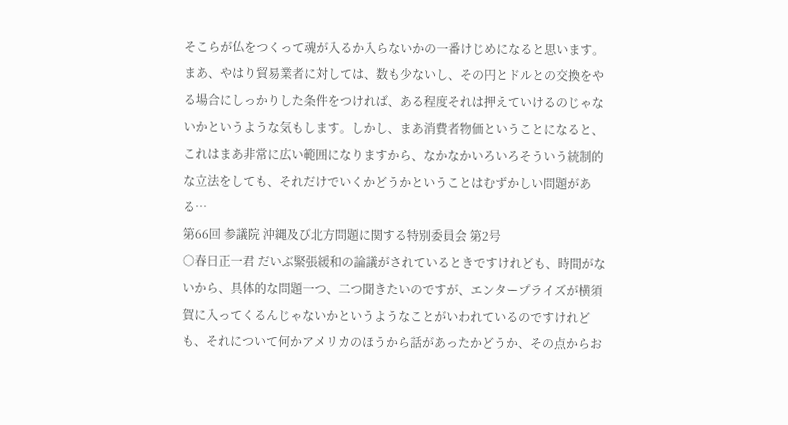そこらが仏をつくって魂が入るか入らないかの一番けじめになると思います。まあ、やはり貿易業者に対しては、数も少ないし、その円とドルとの交換をやる場合にしっかりした条件をつければ、ある程度それは押えていけるのじゃないかというような気もします。しかし、まあ消費者物価ということになると、これはまあ非常に広い範囲になりますから、なかなかいろいろそういう統制的な立法をしても、それだけでいくかどうかということはむずかしい問題がある…
第66回 参議院 沖縄及び北方問題に関する特別委員会 第2号
○春日正一君 だいぶ緊張緩和の論議がされているときですけれども、時間がないから、具体的な問題一つ、二つ聞きたいのですが、エンタープライズが横須賀に入ってくるんじゃないかというようなことがいわれているのですけれども、それについて何かアメリカのほうから話があったかどうか、その点からお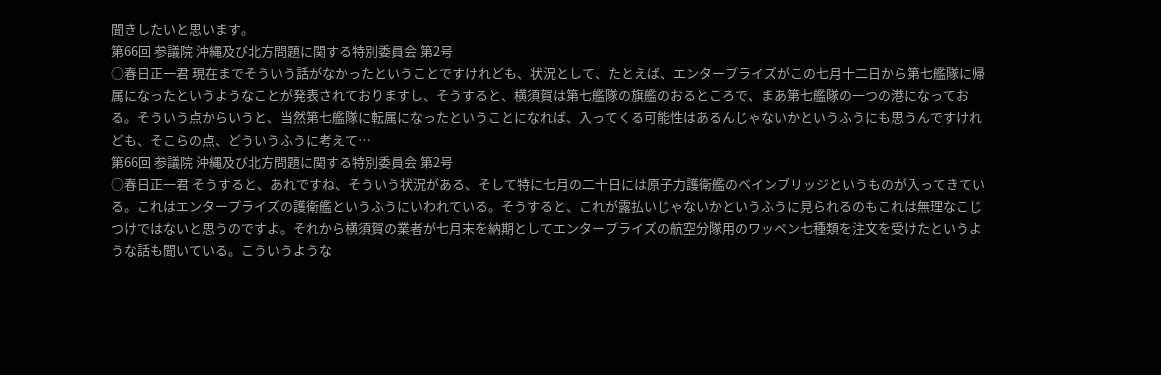聞きしたいと思います。
第66回 参議院 沖縄及び北方問題に関する特別委員会 第2号
○春日正一君 現在までそういう話がなかったということですけれども、状況として、たとえば、エンタープライズがこの七月十二日から第七艦隊に帰属になったというようなことが発表されておりますし、そうすると、横須賀は第七艦隊の旗艦のおるところで、まあ第七艦隊の一つの港になっておる。そういう点からいうと、当然第七艦隊に転属になったということになれば、入ってくる可能性はあるんじゃないかというふうにも思うんですけれども、そこらの点、どういうふうに考えて…
第66回 参議院 沖縄及び北方問題に関する特別委員会 第2号
○春日正一君 そうすると、あれですね、そういう状況がある、そして特に七月の二十日には原子力護衛艦のベインブリッジというものが入ってきている。これはエンタープライズの護衛艦というふうにいわれている。そうすると、これが露払いじゃないかというふうに見られるのもこれは無理なこじつけではないと思うのですよ。それから横須賀の業者が七月末を納期としてエンタープライズの航空分隊用のワッペン七種類を注文を受けたというような話も聞いている。こういうような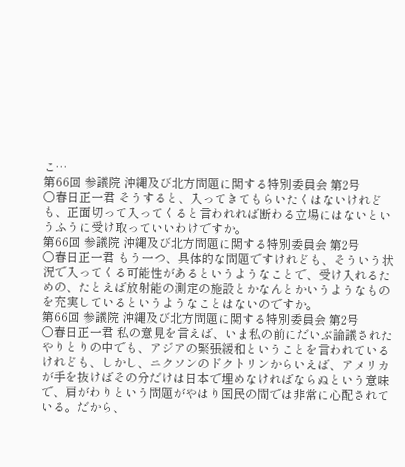こ…
第66回 参議院 沖縄及び北方問題に関する特別委員会 第2号
○春日正一君 そうすると、入ってきてもらいたくはないけれども、正面切って入ってくると言われれば断わる立場にはないというふうに受け取っていいわけですか。
第66回 参議院 沖縄及び北方問題に関する特別委員会 第2号
○春日正一君 もう一つ、具体的な問題ですけれども、そういう状況で入ってくる可能性があるというようなことで、受け入れるための、たとえば放射能の測定の施設とかなんとかいうようなものを充実しているというようなことはないのですか。
第66回 参議院 沖縄及び北方問題に関する特別委員会 第2号
○春日正一君 私の意見を言えば、いま私の前にだいぶ論議されたやりとりの中でも、アジアの緊張緩和ということを言われているけれども、しかし、ニクソンのドクトリンからいえば、アメリカが手を抜けばその分だけは日本で埋めなければならぬという意味で、肩がわりという問題がやはり国民の間では非常に心配されている。だから、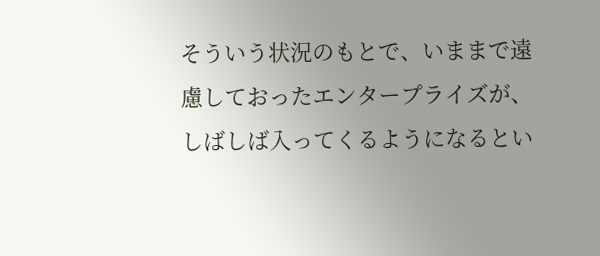そういう状況のもとで、いままで遠慮しておったエンタープライズが、しばしば入ってくるようになるとい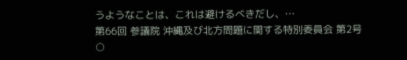うようなことは、これは避けるべきだし、…
第66回 参議院 沖縄及び北方問題に関する特別委員会 第2号
○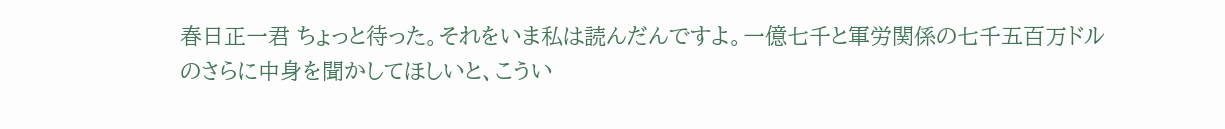春日正一君 ちょっと待った。それをいま私は読んだんですよ。一億七千と軍労関係の七千五百万ドルのさらに中身を聞かしてほしいと、こうい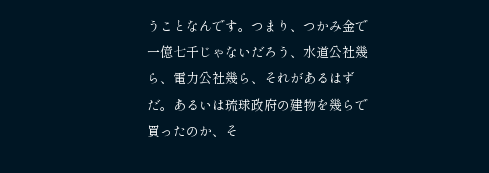うことなんです。つまり、つかみ金で一億七千じゃないだろう、水道公社幾ら、電力公社幾ら、それがあるはずだ。あるいは琉球政府の建物を幾らで買ったのか、そ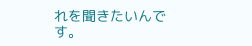れを聞きたいんです。